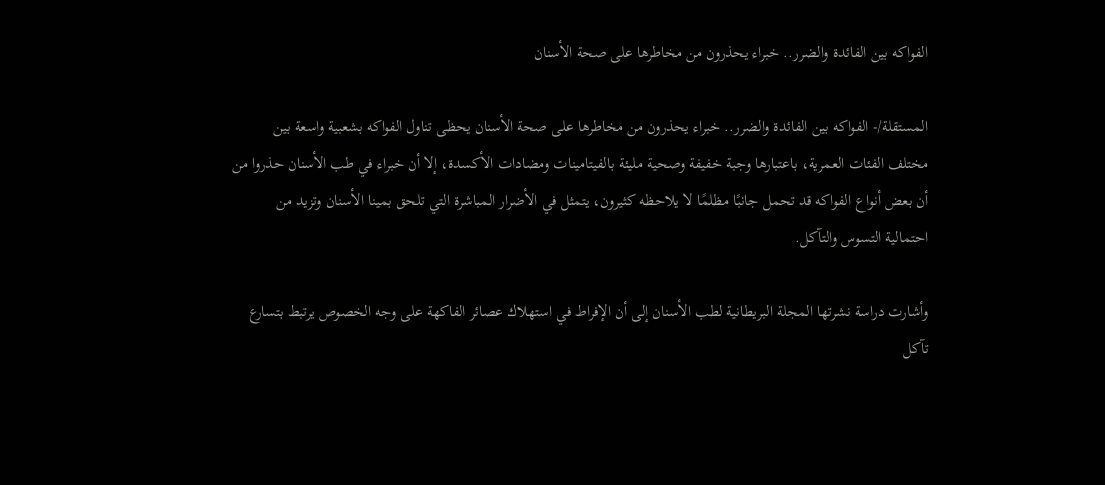الفواكه بين الفائدة والضرر.. خبراء يحذرون من مخاطرها على صحة الأسنان

المستقلة/- الفواكه بين الفائدة والضرر.. خبراء يحذرون من مخاطرها على صحة الأسنان يحظى تناول الفواكه بشعبية واسعة بين مختلف الفئات العمرية، باعتبارها وجبة خفيفة وصحية مليئة بالفيتامينات ومضادات الأكسدة، إلا أن خبراء في طب الأسنان حذروا من أن بعض أنواع الفواكه قد تحمل جانبًا مظلمًا لا يلاحظه كثيرون، يتمثل في الأضرار المباشرة التي تلحق بمينا الأسنان وتزيد من احتمالية التسوس والتآكل.

وأشارت دراسة نشرتها المجلة البريطانية لطب الأسنان إلى أن الإفراط في استهلاك عصائر الفاكهة على وجه الخصوص يرتبط بتسارع تآكل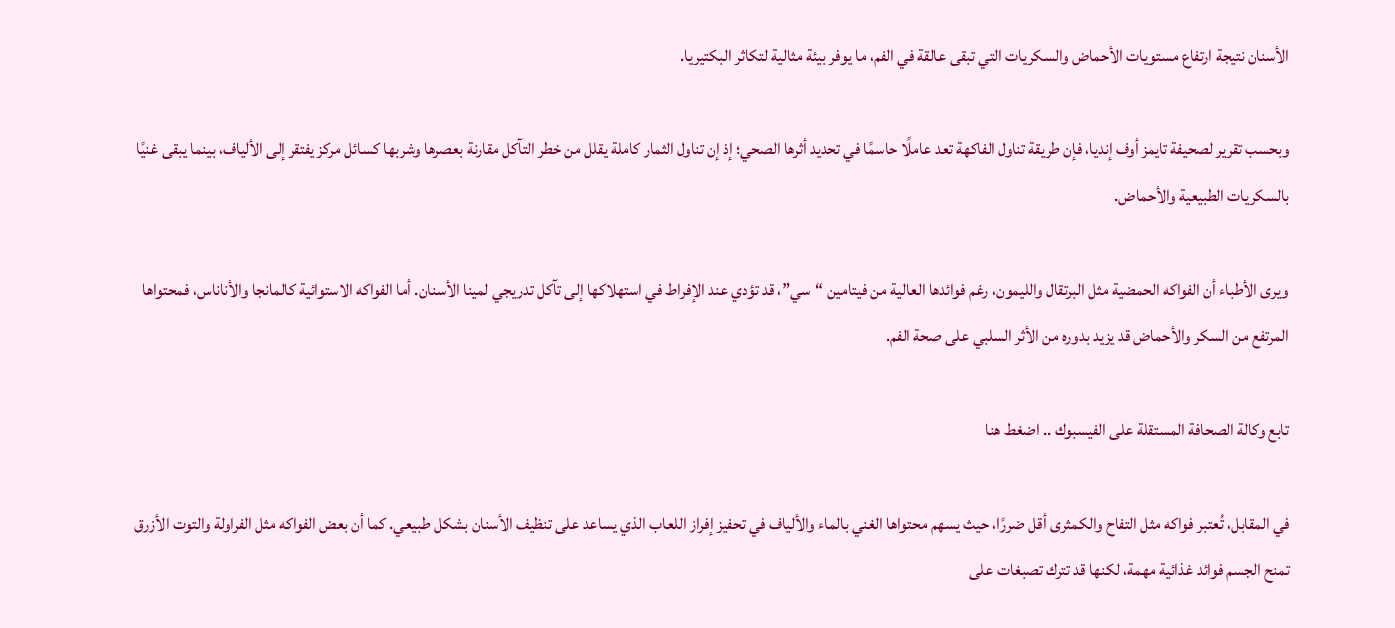الأسنان نتيجة ارتفاع مستويات الأحماض والسكريات التي تبقى عالقة في الفم، ما يوفر بيئة مثالية لتكاثر البكتيريا.

وبحسب تقرير لصحيفة تايمز أوف إنديا، فإن طريقة تناول الفاكهة تعد عاملًا حاسمًا في تحديد أثرها الصحي؛ إذ إن تناول الثمار كاملة يقلل من خطر التآكل مقارنة بعصرها وشربها كسائل مركز يفتقر إلى الألياف، بينما يبقى غنيًا بالسكريات الطبيعية والأحماض.

ويرى الأطباء أن الفواكه الحمضية مثل البرتقال والليمون، رغم فوائدها العالية من فيتامين “سي”، قد تؤدي عند الإفراط في استهلاكها إلى تآكل تدريجي لمينا الأسنان. أما الفواكه الاستوائية كالمانجا والأناناس، فمحتواها المرتفع من السكر والأحماض قد يزيد بدوره من الأثر السلبي على صحة الفم.

تابع وكالة الصحافة المستقلة على الفيسبوك .. اضغط هنا

في المقابل، تُعتبر فواكه مثل التفاح والكمثرى أقل ضررًا، حيث يسهم محتواها الغني بالماء والألياف في تحفيز إفراز اللعاب الذي يساعد على تنظيف الأسنان بشكل طبيعي. كما أن بعض الفواكه مثل الفراولة والتوت الأزرق تمنح الجسم فوائد غذائية مهمة، لكنها قد تترك تصبغات على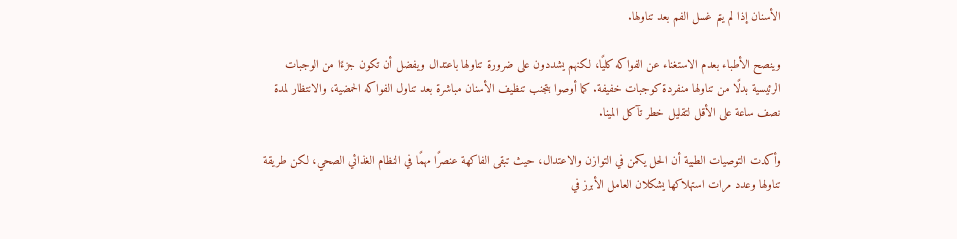الأسنان إذا لم يتم غسل الفم بعد تناولها.

وينصح الأطباء بعدم الاستغناء عن الفواكه كليًا، لكنهم يشددون على ضرورة تناولها باعتدال ويفضل أن تكون جزءًا من الوجبات الرئيسية بدلًا من تناولها منفردة كوجبات خفيفة. كما أوصوا بتجنب تنظيف الأسنان مباشرة بعد تناول الفواكه الحمضية، والانتظار لمدة نصف ساعة على الأقل لتقليل خطر تآكل المينا.

وأكدت التوصيات الطبية أن الحل يكمن في التوازن والاعتدال، حيث تبقى الفاكهة عنصرًا مهمًا في النظام الغذائي الصحي، لكن طريقة تناولها وعدد مرات استهلاكها يشكلان العامل الأبرز في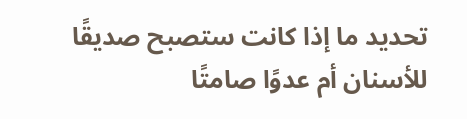تحديد ما إذا كانت ستصبح صديقًا للأسنان أم عدوًا صامتًا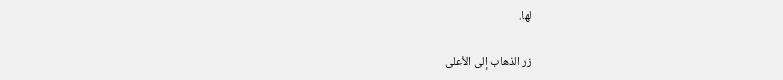لها.

زر الذهاب إلى الأعلى